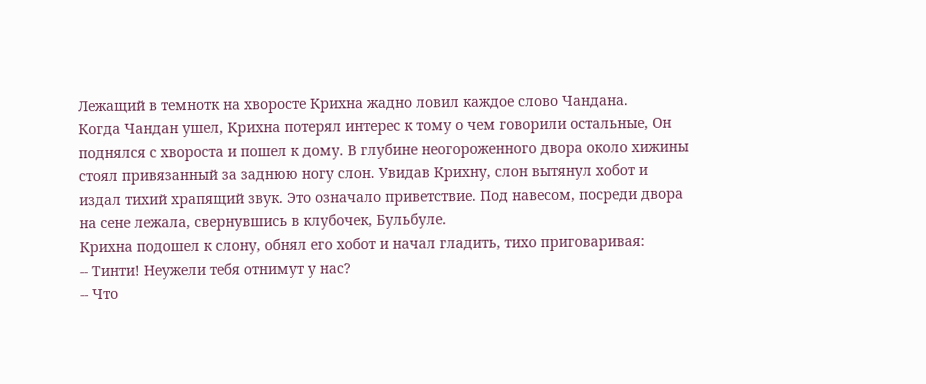Лежащий в темнотк на хворосте Крихна жадно ловил каждое слово Чандана.
Когда Чандан ушел, Крихна потерял интерес к тому о чем говорили остальные, Он поднялся с хвороста и пошел к дому. В глубине неогороженного двора около хижины стоял привязанный за заднюю ногу слон. Увидав Крихну, слон вытянул хобот и издал тихий храпящий звук. Это означало приветствие. Под навесом, посреди двора на сене лежала, свернувшись в клубочек, Бульбуле.
Крихна подошел к слону, обнял его хобот и начал гладить, тихо приговаривая:
-- Тинти! Неужели тебя отнимут у нас?
-- Что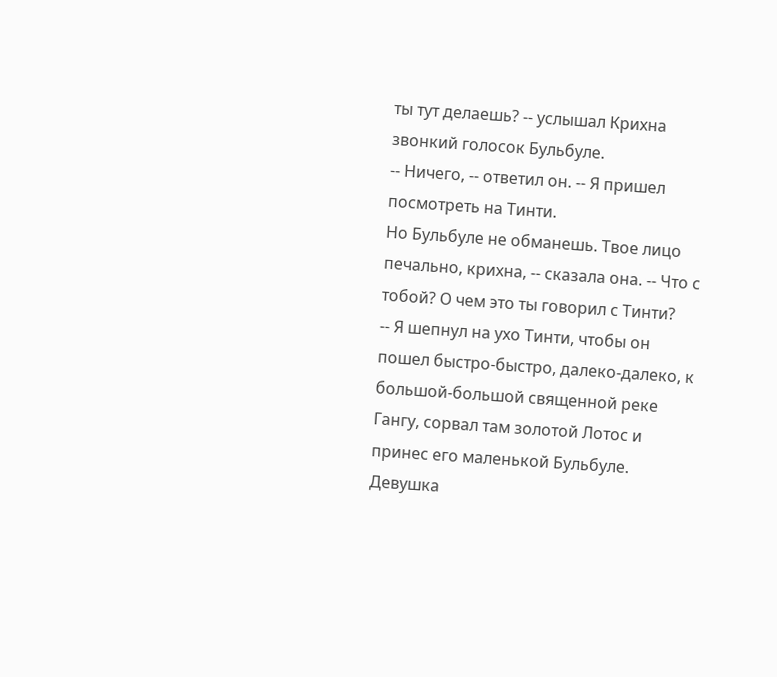ты тут делаешь? -- услышал Крихна звонкий голосок Бульбуле.
-- Ничего, -- ответил он. -- Я пришел посмотреть на Тинти.
Но Бульбуле не обманешь. Твое лицо печально, крихна, -- сказала она. -- Что с тобой? О чем это ты говорил с Тинти?
-- Я шепнул на ухо Тинти, чтобы он пошел быстро-быстро, далеко-далеко, к большой-большой священной реке Гангу, сорвал там золотой Лотос и принес его маленькой Бульбуле.
Девушка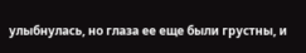улыбнулась, но глаза ее еще были грустны, и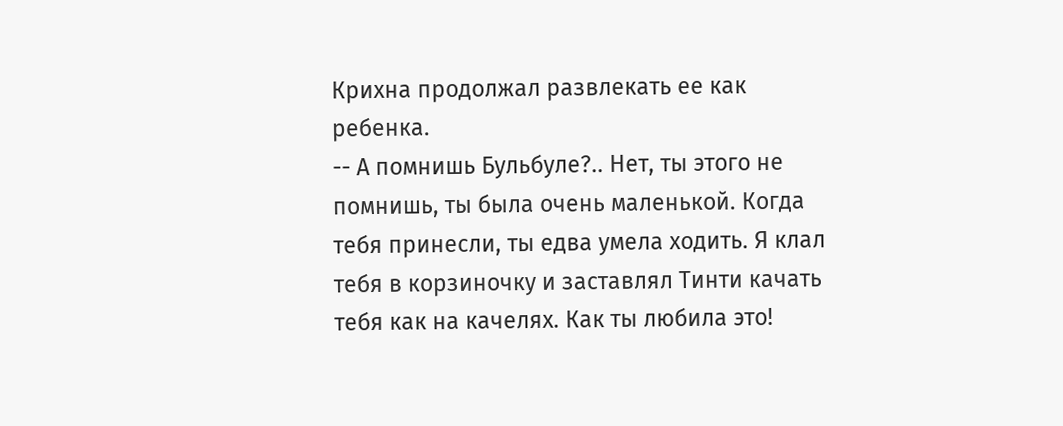Крихна продолжал развлекать ее как ребенка.
-- А помнишь Бульбуле?.. Нет, ты этого не помнишь, ты была очень маленькой. Когда тебя принесли, ты едва умела ходить. Я клал тебя в корзиночку и заставлял Тинти качать тебя как на качелях. Как ты любила это!